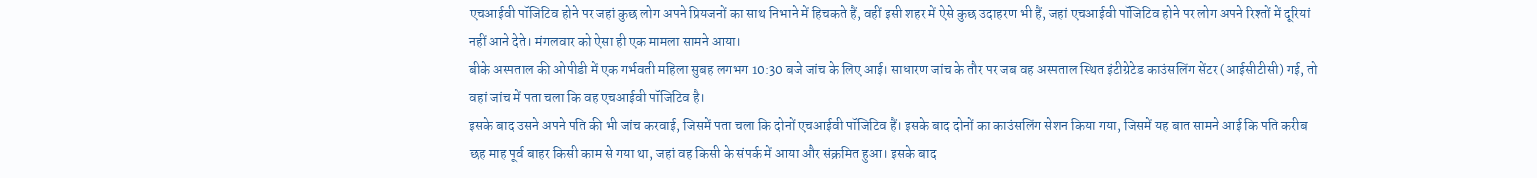एचआईवी पॉजिटिव होने पर जहां कुछ लोग अपने प्रियजनों का साथ निभाने में हिचकते हैं, वहीं इसी शहर में ऐसे कुछ उदाहरण भी हैं, जहां एचआईवी पॉजिटिव होने पर लोग अपने रिश्तों में दूरियां नहीं आने देते। मंगलवार को ऐसा ही एक मामला सामने आया।
बीके अस्पताल की ओपीडी में एक गर्भवती महिला सुबह लगभग 10:30 बजे जांच के लिए आई। साधारण जांच के तौर पर जब वह अस्पताल स्थित इंटीग्रेटेड काउंसलिंग सेंटर (आईसीटीसी) गई, तो वहां जांच में पता चला कि वह एचआईवी पॉजिटिव है।
इसके बाद उसने अपने पति की भी जांच करवाई, जिसमें पता चला कि दोनों एचआईवी पॉजिटिव हैं। इसके बाद दोनों का काउंसलिंग सेशन किया गया, जिसमें यह बात सामने आई कि पति करीब छह माह पूर्व बाहर किसी काम से गया था, जहां वह किसी के संपर्क में आया और संक्रमित हुआ। इसके बाद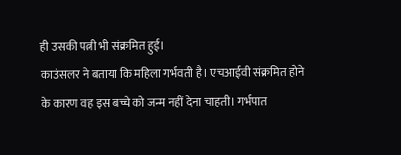ही उसकी पत्नी भी संक्रमित हुई।
काउंसलर ने बताया कि महिला गर्भवती है। एचआईवी संक्रमित होने के कारण वह इस बच्चे को जन्म नहीं देना चाहती। गर्भपात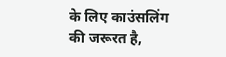के लिए काउंसलिंग की जरूरत है,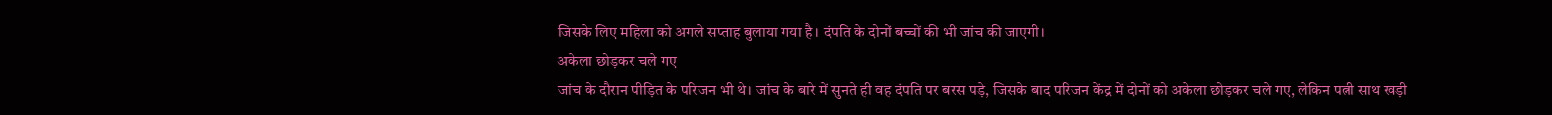जिसके लिए महिला को अगले सप्ताह बुलाया गया है। दंपति के दोनों बच्चों की भी जांच की जाएगी।
अकेला छोड़कर चले गए
जांच के दौरान पीड़ित के परिजन भी थे। जांच के बारे में सुनते ही वह दंपति पर बरस पड़े, जिसके बाद परिजन केंद्र में दोनों को अकेला छोड़कर चले गए, लेकिन पत्नी साथ खड़ी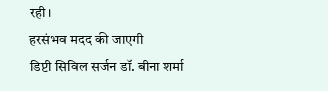रही।
हरसंभव मदद की जाएगी
डिप्टी सिविल सर्जन डॉ. बीना शर्मा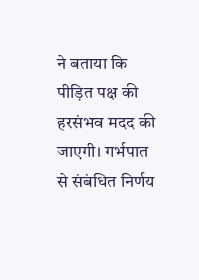ने बताया कि पीड़ित पक्ष की हरसंभव मदद की जाएगी। गर्भपात से संबंधित निर्णय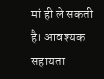मां ही ले सकती है। आवश्यक सहायता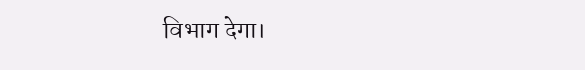विभाग देगा।